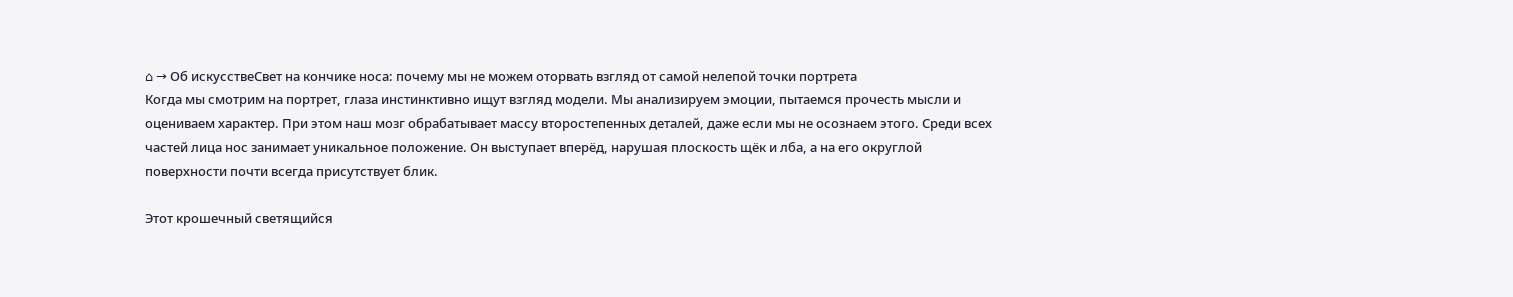⌂ → Об искусствеСвет на кончике носа: почему мы не можем оторвать взгляд от самой нелепой точки портрета
Когда мы смотрим на портрет, глаза инстинктивно ищут взгляд модели. Мы анализируем эмоции, пытаемся прочесть мысли и оцениваем характер. При этом наш мозг обрабатывает массу второстепенных деталей, даже если мы не осознаем этого. Среди всех частей лица нос занимает уникальное положение. Он выступает вперёд, нарушая плоскость щёк и лба, а на его округлой поверхности почти всегда присутствует блик.

Этот крошечный светящийся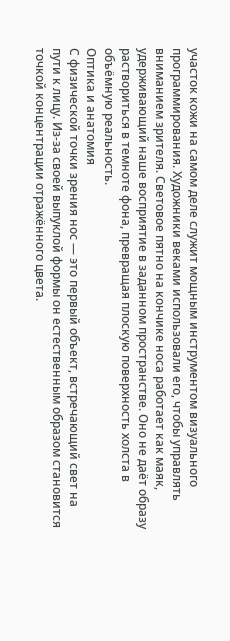участок кожи на самом деле служит мощным инструментом визуального программирования. Художники веками использовали его, чтобы управлять вниманием зрителя. Световое пятно на кончике носа работает как маяк, удерживающий наше восприятие в заданном пространстве. Оно не даёт образу раствориться в темноте фона, превращая плоскую поверхность холста в объёмную реальность.
Оптика и анатомия
С физической точки зрения нос — это первый объект, встречающий свет на пути к лицу. Из-за своей выпуклой формы он естественным образом становится точкой концентрации отражённого цвета.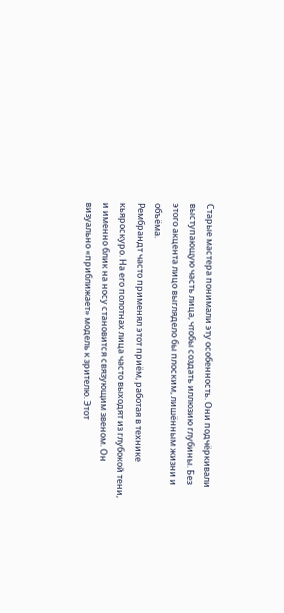Старые мастера понимали эту особенность. Они подчёркивали выступающую часть лица, чтобы создать иллюзию глубины. Без этого акцента лицо выглядело бы плоским, лишённым жизни и объёма.
Рембрандт часто применял этот приём, работая в технике кьяроскуро. На его полотнах лица часто выходят из глубокой тени, и именно блик на носу становится связующим звеном. Он визуально «приближает» модель к зрителю. Этот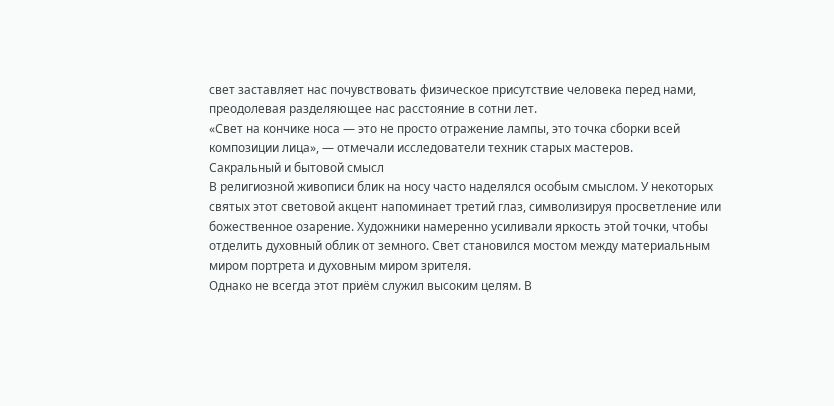свет заставляет нас почувствовать физическое присутствие человека перед нами, преодолевая разделяющее нас расстояние в сотни лет.
«Свет на кончике носа — это не просто отражение лампы, это точка сборки всей композиции лица», — отмечали исследователи техник старых мастеров.
Сакральный и бытовой смысл
В религиозной живописи блик на носу часто наделялся особым смыслом. У некоторых святых этот световой акцент напоминает третий глаз, символизируя просветление или божественное озарение. Художники намеренно усиливали яркость этой точки, чтобы отделить духовный облик от земного. Свет становился мостом между материальным миром портрета и духовным миром зрителя.
Однако не всегда этот приём служил высоким целям. В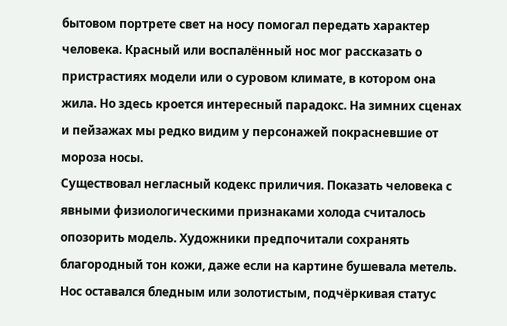бытовом портрете свет на носу помогал передать характер человека. Красный или воспалённый нос мог рассказать о пристрастиях модели или о суровом климате, в котором она жила. Но здесь кроется интересный парадокс. На зимних сценах и пейзажах мы редко видим у персонажей покрасневшие от мороза носы.
Существовал негласный кодекс приличия. Показать человека с явными физиологическими признаками холода считалось опозорить модель. Художники предпочитали сохранять благородный тон кожи, даже если на картине бушевала метель. Нос оставался бледным или золотистым, подчёркивая статус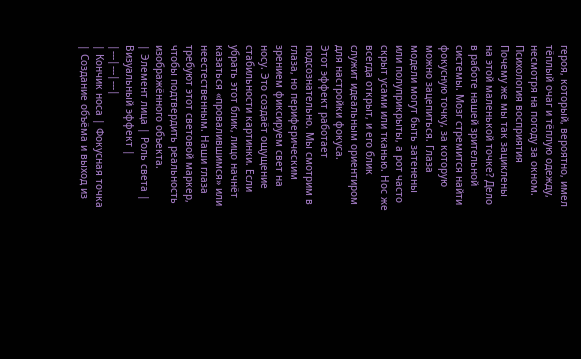героя, который, вероятно, имел тёплый очаг и тёплую одежду, несмотря на погоду за окном.
Психология восприятия
Почему же мы так зациклены на этой маленькой точке? Дело в работе нашей зрительной системы. Мозг стремится найти фокусную точку, за которую можно зацепиться. Глаза модели могут быть затенены или полуприкрыты, а рот часто скрыт усами или тканью. Нос же всегда открыт, и его блик служит идеальным ориентиром для настройки фокуса.
Этот эффект работает подсознательно. Мы смотрим в глаза, но периферическим зрением фиксируем свет на носу. Это создаёт ощущение стабильности картинки. Если убрать этот блик, лицо начнёт казаться «провалившимся» или неестественным. Наши глаза требуют этот световой маркер, чтобы подтвердить реальность изображённого объекта.
| Элемент лица | Роль света | Визуальный эффект |
|---|---|---|
| Кончик носа | Фокусная точка | Создание объёма и выход из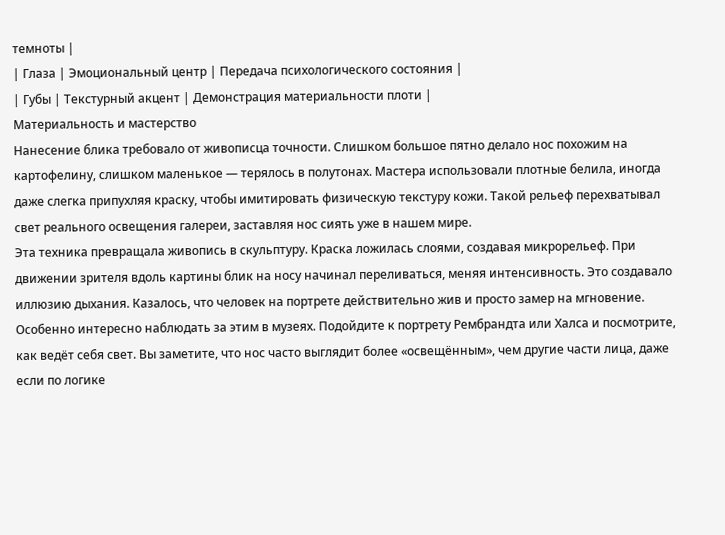темноты |
| Глаза | Эмоциональный центр | Передача психологического состояния |
| Губы | Текстурный акцент | Демонстрация материальности плоти |
Материальность и мастерство
Нанесение блика требовало от живописца точности. Слишком большое пятно делало нос похожим на картофелину, слишком маленькое — терялось в полутонах. Мастера использовали плотные белила, иногда даже слегка припухляя краску, чтобы имитировать физическую текстуру кожи. Такой рельеф перехватывал свет реального освещения галереи, заставляя нос сиять уже в нашем мире.
Эта техника превращала живопись в скульптуру. Краска ложилась слоями, создавая микрорельеф. При движении зрителя вдоль картины блик на носу начинал переливаться, меняя интенсивность. Это создавало иллюзию дыхания. Казалось, что человек на портрете действительно жив и просто замер на мгновение.
Особенно интересно наблюдать за этим в музеях. Подойдите к портрету Рембрандта или Халса и посмотрите, как ведёт себя свет. Вы заметите, что нос часто выглядит более «освещённым», чем другие части лица, даже если по логике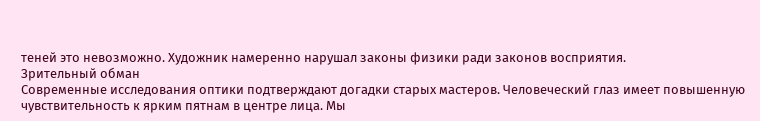теней это невозможно. Художник намеренно нарушал законы физики ради законов восприятия.
Зрительный обман
Современные исследования оптики подтверждают догадки старых мастеров. Человеческий глаз имеет повышенную чувствительность к ярким пятнам в центре лица. Мы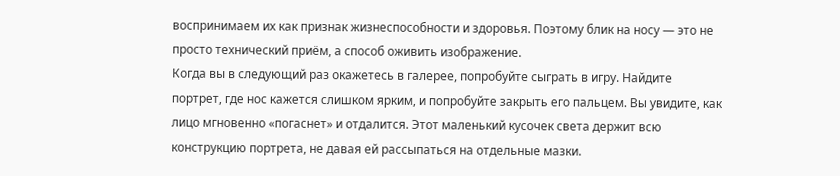воспринимаем их как признак жизнеспособности и здоровья. Поэтому блик на носу — это не просто технический приём, а способ оживить изображение.
Когда вы в следующий раз окажетесь в галерее, попробуйте сыграть в игру. Найдите портрет, где нос кажется слишком ярким, и попробуйте закрыть его пальцем. Вы увидите, как лицо мгновенно «погаснет» и отдалится. Этот маленький кусочек света держит всю конструкцию портрета, не давая ей рассыпаться на отдельные мазки.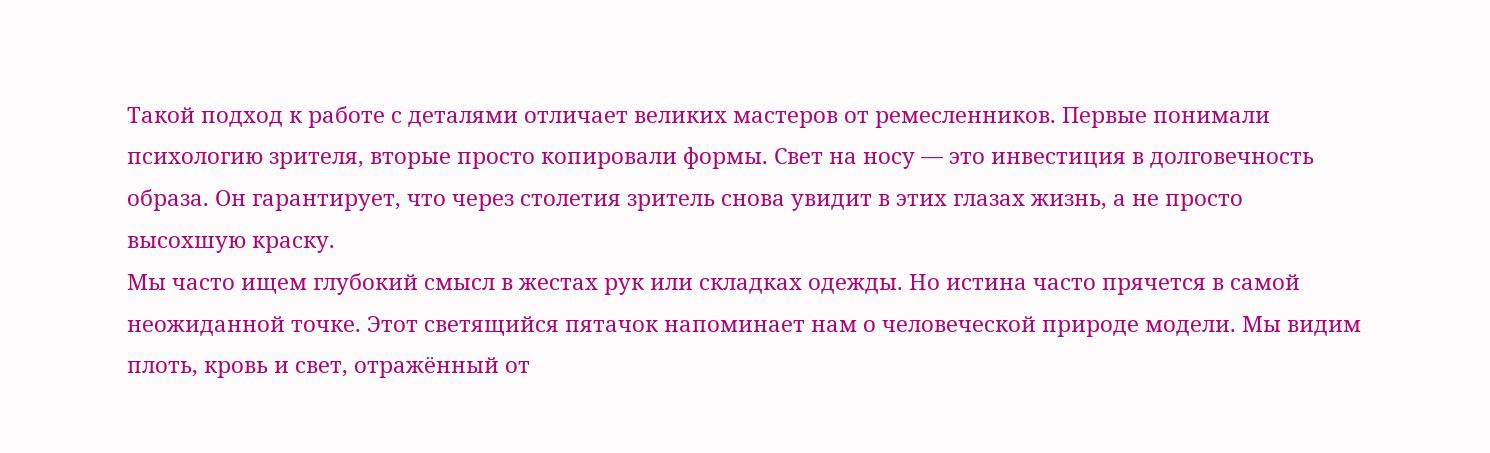Такой подход к работе с деталями отличает великих мастеров от ремесленников. Первые понимали психологию зрителя, вторые просто копировали формы. Свет на носу — это инвестиция в долговечность образа. Он гарантирует, что через столетия зритель снова увидит в этих глазах жизнь, а не просто высохшую краску.
Мы часто ищем глубокий смысл в жестах рук или складках одежды. Но истина часто прячется в самой неожиданной точке. Этот светящийся пятачок напоминает нам о человеческой природе модели. Мы видим плоть, кровь и свет, отражённый от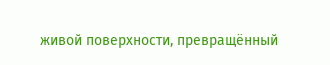живой поверхности, превращённый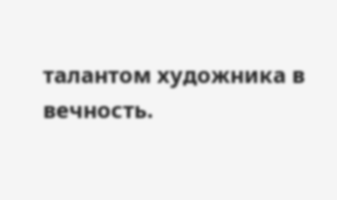талантом художника в вечность.